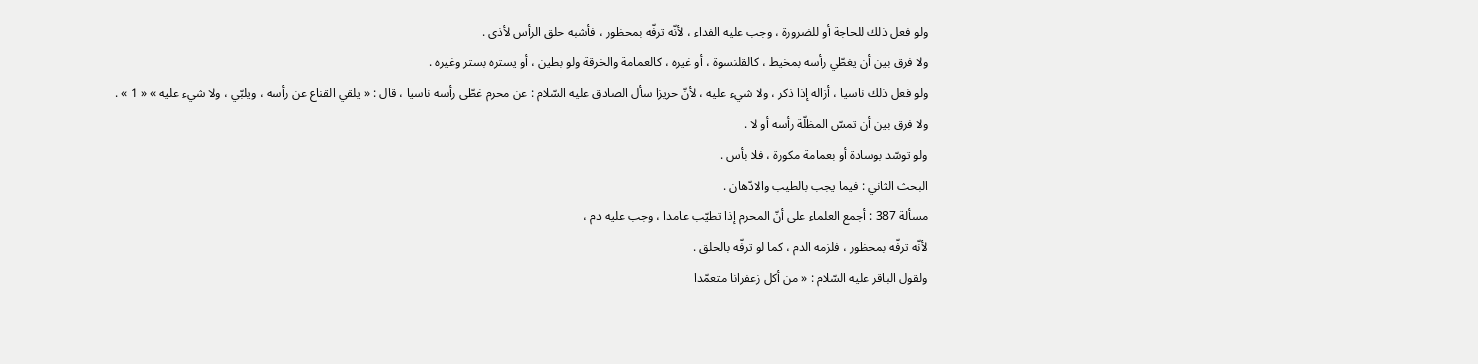ولو فعل ذلك للحاجة أو للضرورة ، وجب عليه الفداء ، لأنّه ترفّه بمحظور ، فأشبه حلق الرأس لأذى .
ولا فرق بين أن يغطّي رأسه بمخيط ، كالقلنسوة ، أو غيره ، كالعمامة والخرقة ولو بطين ، أو يستره بستر وغيره .
ولو فعل ذلك ناسيا ، أزاله إذا ذكر ، ولا شيء عليه ، لأنّ حريزا سأل الصادق عليه السّلام : عن محرم غطّى رأسه ناسيا ، قال : « يلقي القناع عن رأسه ، ويلبّي ، ولا شيء عليه » « 1 » .
ولا فرق بين أن تمسّ المظلّة رأسه أو لا .
ولو توسّد بوسادة أو بعمامة مكورة ، فلا بأس .
البحث الثاني : فيما يجب بالطيب والادّهان .
مسألة 387 : أجمع العلماء على أنّ المحرم إذا تطيّب عامدا ، وجب عليه دم ،
لأنّه ترفّه بمحظور ، فلزمه الدم ، كما لو ترفّه بالحلق .
ولقول الباقر عليه السّلام : « من أكل زعفرانا متعمّدا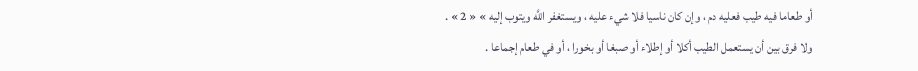أو طعاما فيه طيب فعليه دم ، وإن كان ناسيا فلا شيء عليه ، ويستغفر اللَّه ويتوب إليه » « 2 » .
ولا فرق بين أن يستعمل الطيب أكلا أو إطلاء أو صبغا أو بخورا ، أو في طعام إجماعا .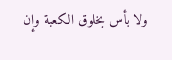ولا بأس بخلوق الكعبة وإن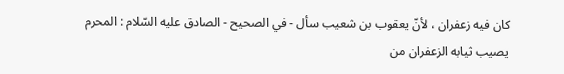كان فيه زعفران ، لأنّ يعقوب بن شعيب سأل - في الصحيح - الصادق عليه السّلام : المحرم يصيب ثيابه الزعفران من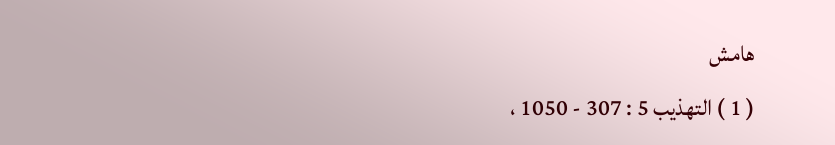هامش
( 1 ) التهذيب 5 : 307 - 1050 ،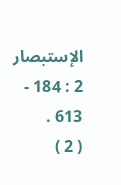الإستبصار 2 : 184 - 613 .
( 2 )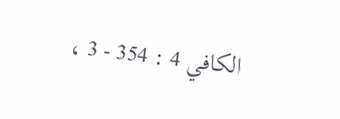الكافي 4 : 354 - 3 ،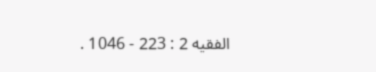الفقيه 2 : 223 - 1046 .